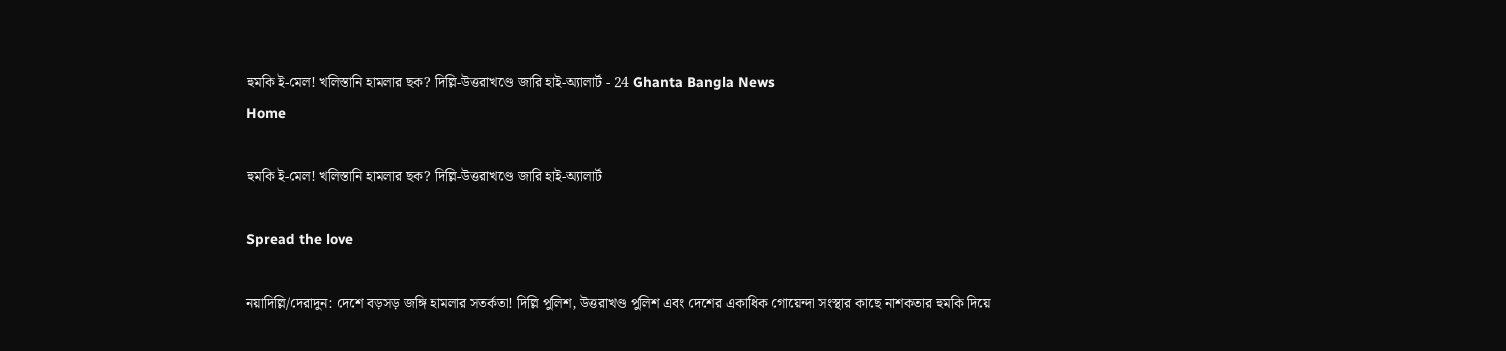হুমকি ই-মেল! খলিস্তানি হামলার ছক? দিল্লি-উত্তরাখণ্ডে জারি হাই-অ্যালার্ট - 24 Ghanta Bangla News
Home

হুমকি ই-মেল! খলিস্তানি হামলার ছক? দিল্লি-উত্তরাখণ্ডে জারি হাই-অ্যালার্ট

Spread the love

নয়াদিল্লি/দেরাদুন: দেশে বড়সড় জঙ্গি হামলার সতর্কতা! দিল্লি পুলিশ, উত্তরাখণ্ড পুলিশ এবং দেশের একাধিক গোয়েন্দা সংস্থার কাছে নাশকতার হুমকি দিয়ে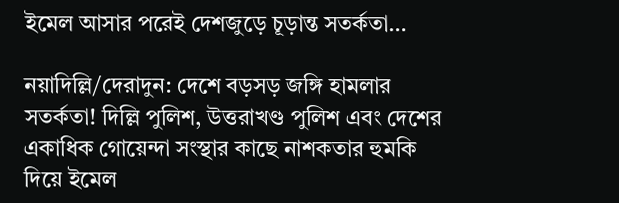ইমেল আসার পরেই দেশজুড়ে চূড়ান্ত সতর্কতা…

নয়াদিল্লি/দেরাদুন: দেশে বড়সড় জঙ্গি হামলার সতর্কতা! দিল্লি পুলিশ, উত্তরাখণ্ড পুলিশ এবং দেশের একাধিক গোয়েন্দা সংস্থার কাছে নাশকতার হুমকি দিয়ে ইমেল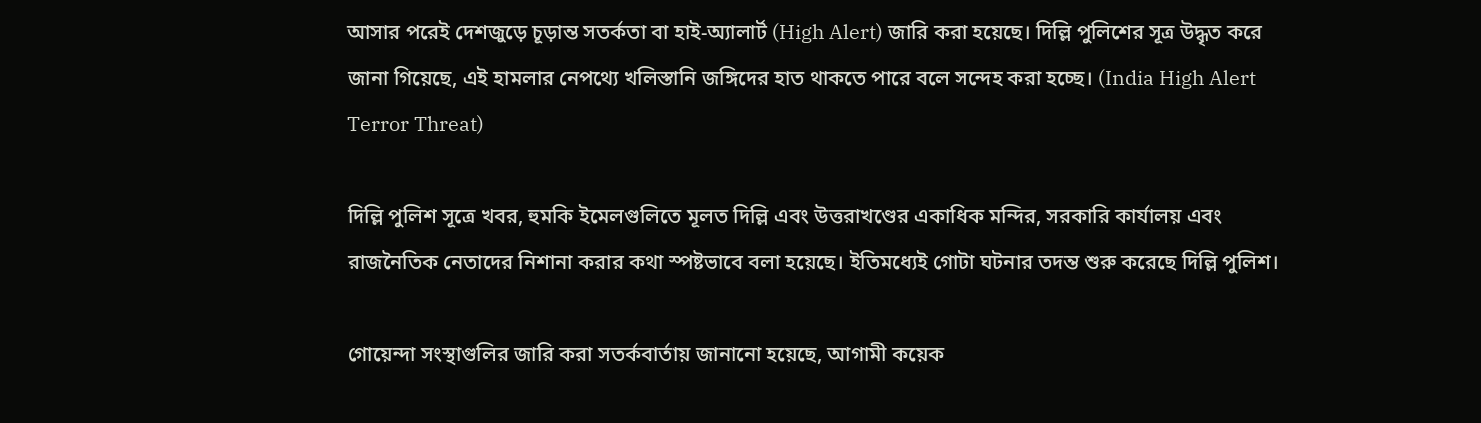আসার পরেই দেশজুড়ে চূড়ান্ত সতর্কতা বা হাই-অ্যালার্ট (High Alert) জারি করা হয়েছে। দিল্লি পুলিশের সূত্র উদ্ধৃত করে জানা গিয়েছে, এই হামলার নেপথ্যে খলিস্তানি জঙ্গিদের হাত থাকতে পারে বলে সন্দেহ করা হচ্ছে। (India High Alert Terror Threat)

দিল্লি পুলিশ সূত্রে খবর, হুমকি ইমেলগুলিতে মূলত দিল্লি এবং উত্তরাখণ্ডের একাধিক মন্দির, সরকারি কার্যালয় এবং রাজনৈতিক নেতাদের নিশানা করার কথা স্পষ্টভাবে বলা হয়েছে। ইতিমধ্যেই গোটা ঘটনার তদন্ত শুরু করেছে দিল্লি পুলিশ।

গোয়েন্দা সংস্থাগুলির জারি করা সতর্কবার্তায় জানানো হয়েছে, আগামী কয়েক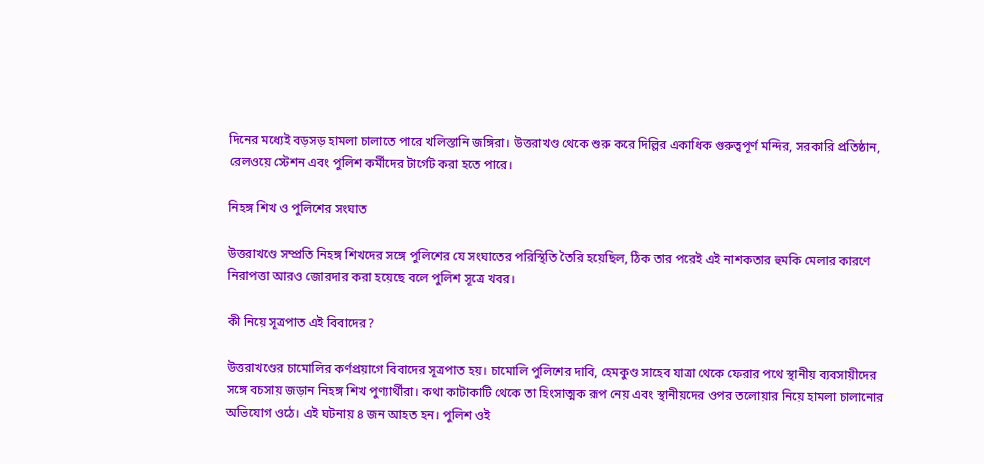দিনের মধ্যেই বড়সড় হামলা চালাতে পারে খলিস্তানি জঙ্গিরা। উত্তরাখণ্ড থেকে শুরু করে দিল্লির একাধিক গুরুত্বপূর্ণ মন্দির, সরকারি প্রতিষ্ঠান, রেলওয়ে স্টেশন এবং পুলিশ কর্মীদের টার্গেট করা হতে পারে।

নিহঙ্গ শিখ ও পুলিশের সংঘাত

উত্তরাখণ্ডে সম্প্রতি নিহঙ্গ শিখদের সঙ্গে পুলিশের যে সংঘাতের পরিস্থিতি তৈরি হয়েছিল, ঠিক তার পরেই এই নাশকতার হুমকি মেলার কারণে নিরাপত্তা আরও জোরদার করা হয়েছে বলে পুলিশ সূত্রে খবর।

কী নিয়ে সূত্রপাত এই বিবাদের?

উত্তরাখণ্ডের চামোলির কর্ণপ্রয়াগে বিবাদের সূত্রপাত হয়। চামোলি পুলিশের দাবি, হেমকুণ্ড সাহেব যাত্রা থেকে ফেরার পথে স্থানীয় ব্যবসায়ীদের সঙ্গে বচসায় জড়ান নিহঙ্গ শিখ পুণ্যার্থীরা। কথা কাটাকাটি থেকে তা হিংসাত্মক রূপ নেয় এবং স্থানীয়দের ওপর তলোয়ার নিয়ে হামলা চালানোর অভিযোগ ওঠে। এই ঘটনায় ৪ জন আহত হন। পুলিশ ওই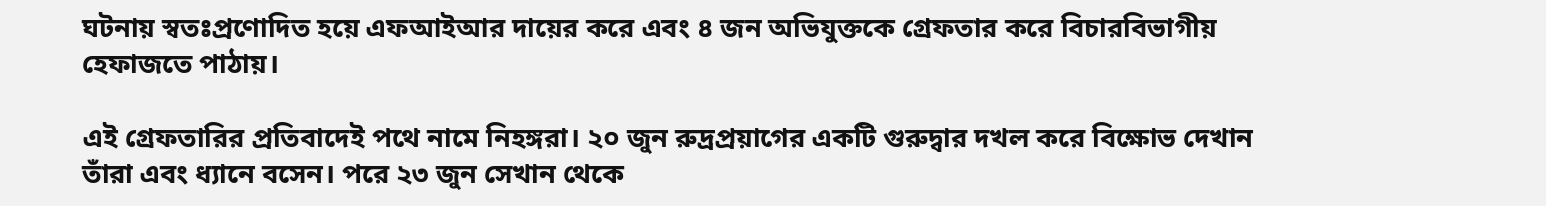ঘটনায় স্বতঃপ্রণোদিত হয়ে এফআইআর দায়ের করে এবং ৪ জন অভিযুক্তকে গ্রেফতার করে বিচারবিভাগীয় হেফাজতে পাঠায়।

এই গ্রেফতারির প্রতিবাদেই পথে নামে নিহঙ্গরা। ২০ জুন রুদ্রপ্রয়াগের একটি গুরুদ্বার দখল করে বিক্ষোভ দেখান তাঁরা এবং ধ্যানে বসেন। পরে ২৩ জুন সেখান থেকে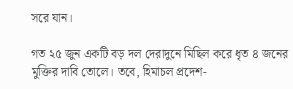সরে যান।

গত ২৫ জুন একটি বড় দল দেরাদুনে মিছিল করে ধৃত ৪ জনের মুক্তির দাবি তোলে। তবে, হিমাচল প্রদেশ-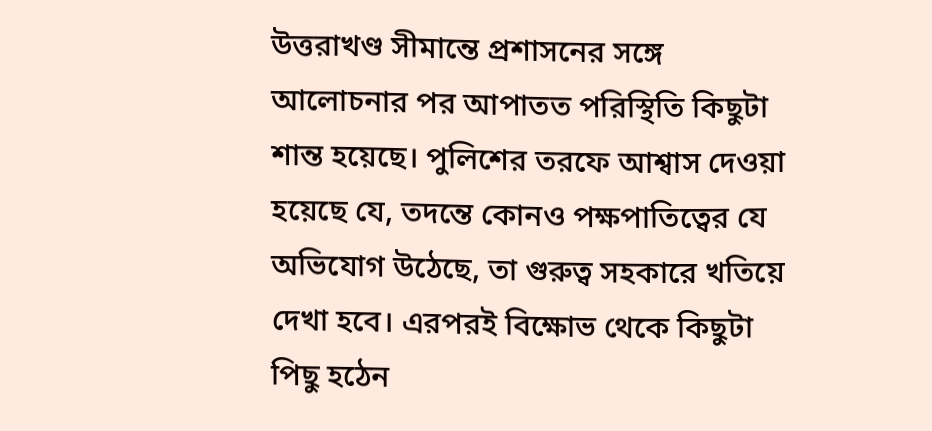উত্তরাখণ্ড সীমান্তে প্রশাসনের সঙ্গে আলোচনার পর আপাতত পরিস্থিতি কিছুটা শান্ত হয়েছে। পুলিশের তরফে আশ্বাস দেওয়া হয়েছে যে, তদন্তে কোনও পক্ষপাতিত্বের যে অভিযোগ উঠেছে, তা গুরুত্ব সহকারে খতিয়ে দেখা হবে। এরপরই বিক্ষোভ থেকে কিছুটা পিছু হঠেন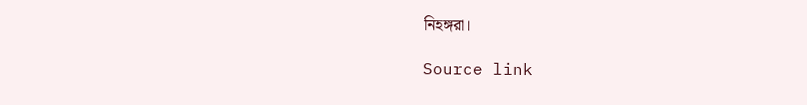নিহঙ্গরা।

Source link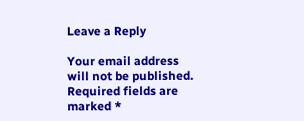Leave a Reply

Your email address will not be published. Required fields are marked *